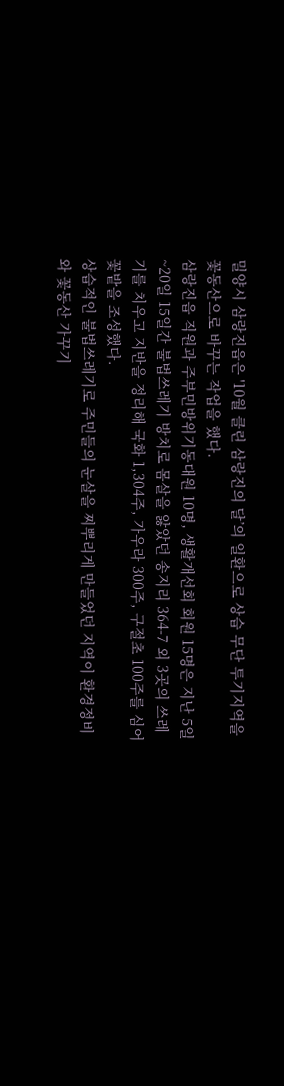밀양시 삼랑진읍은 '10월 클린 삼랑진의 달’의 일환으로 상습 무단 투기지역을 꽃동산으로 바꾸는 작업을 했다.
삼랑진읍 직원과 주부민방위기동대원 10명, 생활개선회 회원 15명은 지난 5일~20일 15일간 불법쓰레기 방치로 몸살을 앓았던 송지리 364-7 외 3곳의 쓰레기를 치우고 지반을 정리해 국화 1,304주, 가우라 300주, 구절초 100주를 심어 꽃밭을 조성했다.
상습적인 불법쓰레기로 주민들의 눈살을 찌뿌리게 만들었던 지역이 환경정비와 꽃동산 가꾸기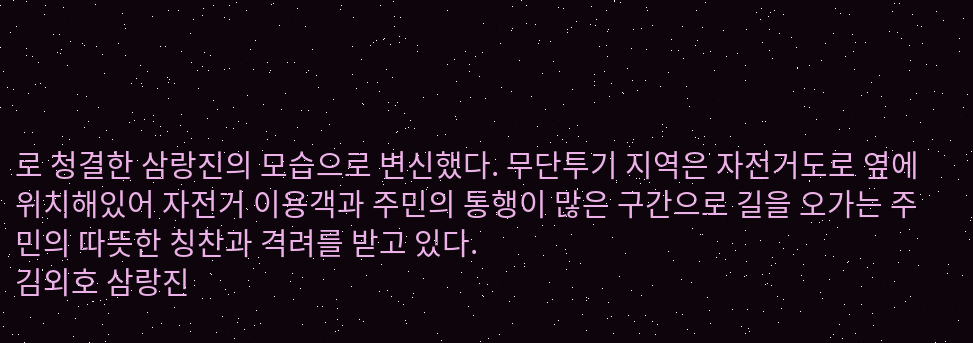로 청결한 삼랑진의 모습으로 변신했다. 무단투기 지역은 자전거도로 옆에 위치해있어 자전거 이용객과 주민의 통행이 많은 구간으로 길을 오가는 주민의 따뜻한 칭찬과 격려를 받고 있다.
김외호 삼랑진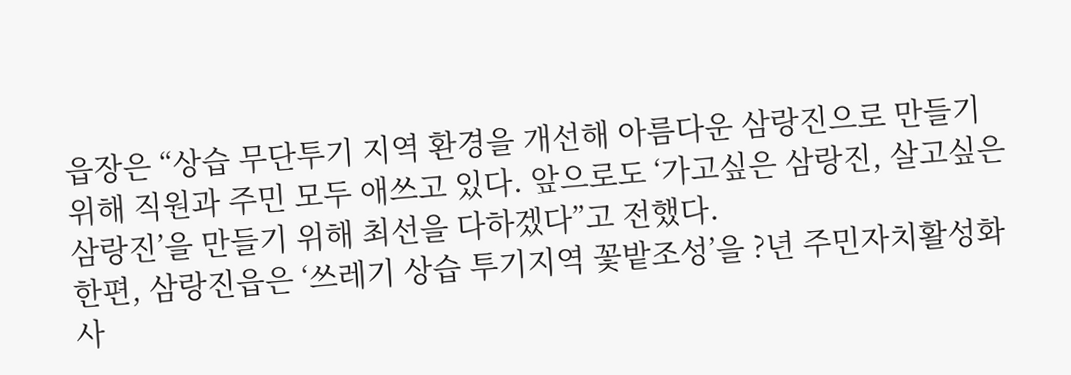읍장은 “상습 무단투기 지역 환경을 개선해 아름다운 삼랑진으로 만들기 위해 직원과 주민 모두 애쓰고 있다. 앞으로도 ‘가고싶은 삼랑진, 살고싶은 삼랑진’을 만들기 위해 최선을 다하겠다”고 전했다.
한편, 삼랑진읍은 ‘쓰레기 상습 투기지역 꽃밭조성’을 ?년 주민자치활성화 사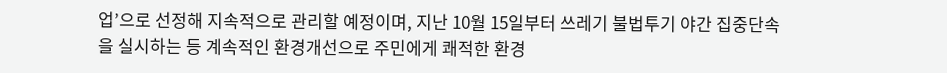업’으로 선정해 지속적으로 관리할 예정이며, 지난 10월 15일부터 쓰레기 불법투기 야간 집중단속을 실시하는 등 계속적인 환경개선으로 주민에게 쾌적한 환경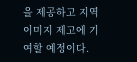을 제공하고 지역이미지 제고에 기여할 예정이다.